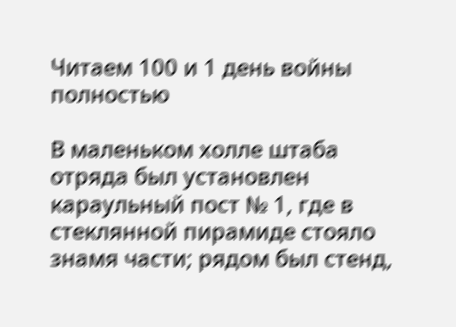Читаем 100 и 1 день войны полностью

В маленьком холле штаба отряда был установлен караульный пост № 1, где в стеклянной пирамиде стояло знамя части; рядом был стенд,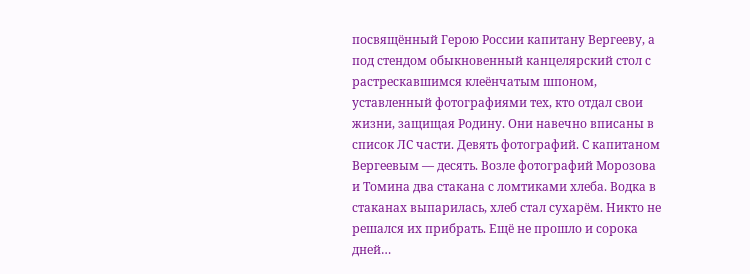посвящённый Герою России капитану Вергееву, а под стендом обыкновенный канцелярский стол с растрескавшимся клеёнчатым шпоном, уставленный фотографиями тех, кто отдал свои жизни, защищая Родину. Они навечно вписаны в список ЛС части. Девять фотографий. С капитаном Вергеевым — десять. Возле фотографий Морозова и Томина два стакана с ломтиками хлеба. Водка в стаканах выпарилась, хлеб стал сухарём. Никто не решался их прибрать. Ещё не прошло и сорока дней…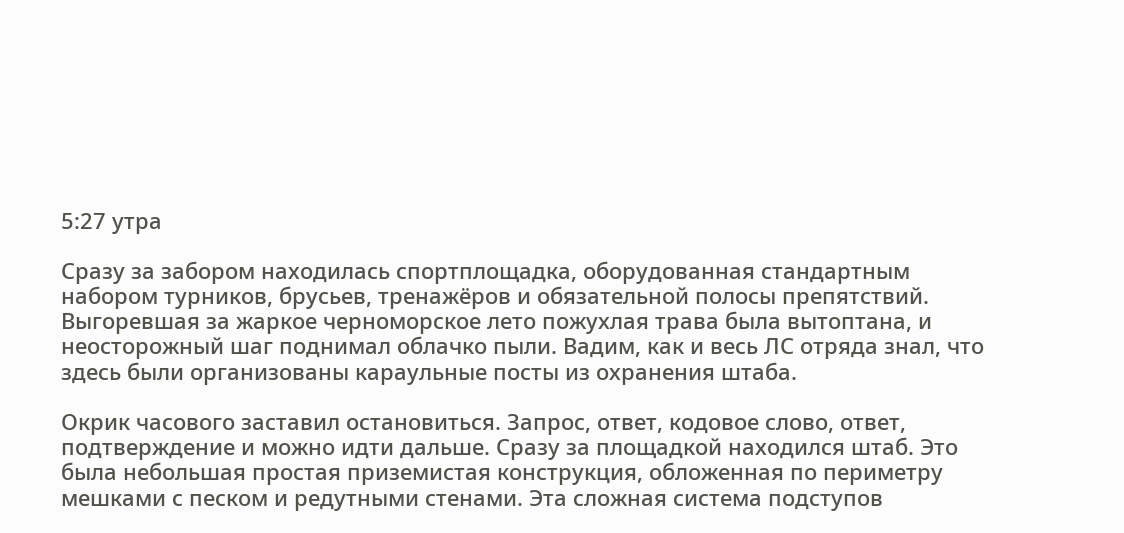5:27 утра

Сразу за забором находилась спортплощадка, оборудованная стандартным набором турников, брусьев, тренажёров и обязательной полосы препятствий. Выгоревшая за жаркое черноморское лето пожухлая трава была вытоптана, и неосторожный шаг поднимал облачко пыли. Вадим, как и весь ЛС отряда знал, что здесь были организованы караульные посты из охранения штаба.

Окрик часового заставил остановиться. Запрос, ответ, кодовое слово, ответ, подтверждение и можно идти дальше. Сразу за площадкой находился штаб. Это была небольшая простая приземистая конструкция, обложенная по периметру мешками с песком и редутными стенами. Эта сложная система подступов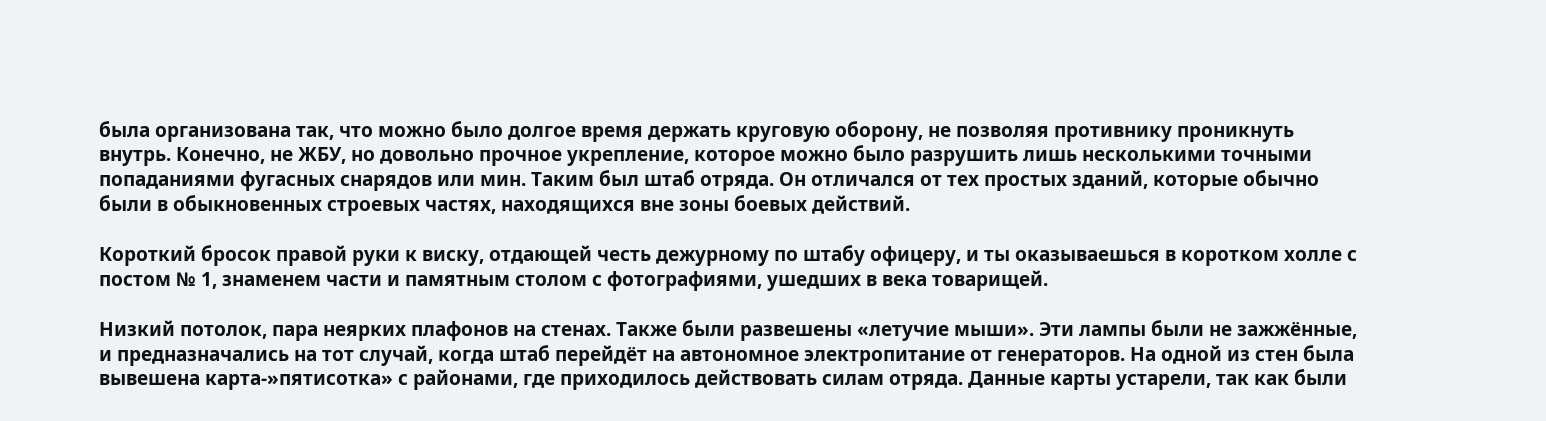была организована так, что можно было долгое время держать круговую оборону, не позволяя противнику проникнуть внутрь. Конечно, не ЖБУ, но довольно прочное укрепление, которое можно было разрушить лишь несколькими точными попаданиями фугасных снарядов или мин. Таким был штаб отряда. Он отличался от тех простых зданий, которые обычно были в обыкновенных строевых частях, находящихся вне зоны боевых действий.

Короткий бросок правой руки к виску, отдающей честь дежурному по штабу офицеру, и ты оказываешься в коротком холле с постом № 1, знаменем части и памятным столом с фотографиями, ушедших в века товарищей.

Низкий потолок, пара неярких плафонов на стенах. Также были развешены «летучие мыши». Эти лампы были не зажжённые, и предназначались на тот случай, когда штаб перейдёт на автономное электропитание от генераторов. На одной из стен была вывешена карта-»пятисотка» с районами, где приходилось действовать силам отряда. Данные карты устарели, так как были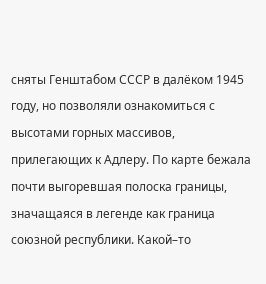сняты Генштабом СССР в далёком 1945 году, но позволяли ознакомиться с высотами горных массивов, прилегающих к Адлеру. По карте бежала почти выгоревшая полоска границы, значащаяся в легенде как граница союзной республики. Какой–то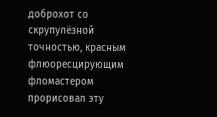доброхот со скрупулёзной точностью, красным флюоресцирующим фломастером прорисовал эту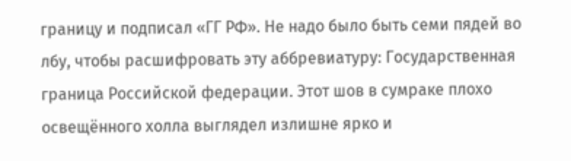границу и подписал «ГГ РФ». Не надо было быть семи пядей во лбу, чтобы расшифровать эту аббревиатуру: Государственная граница Российской федерации. Этот шов в сумраке плохо освещённого холла выглядел излишне ярко и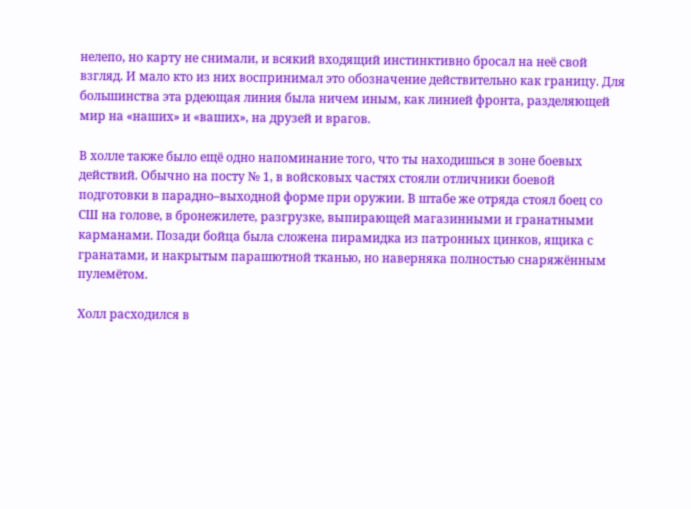нелепо, но карту не снимали, и всякий входящий инстинктивно бросал на неё свой взгляд. И мало кто из них воспринимал это обозначение действительно как границу. Для большинства эта рдеющая линия была ничем иным, как линией фронта, разделяющей мир на «наших» и «ваших», на друзей и врагов.

В холле также было ещё одно напоминание того, что ты находишься в зоне боевых действий. Обычно на посту № 1, в войсковых частях стояли отличники боевой подготовки в парадно–выходной форме при оружии. В штабе же отряда стоял боец со СШ на голове, в бронежилете, разгрузке, выпирающей магазинными и гранатными карманами. Позади бойца была сложена пирамидка из патронных цинков, ящика с гранатами, и накрытым парашютной тканью, но наверняка полностью снаряжённым пулемётом.

Холл расходился в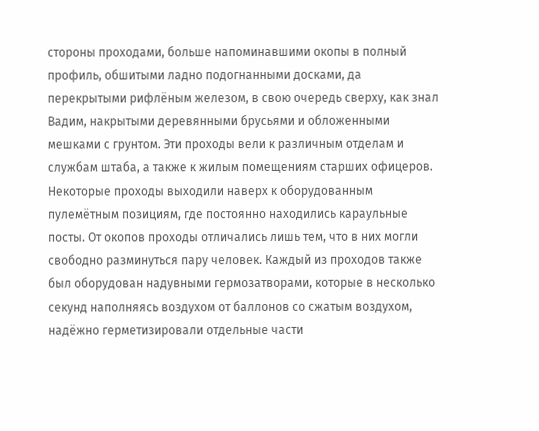стороны проходами, больше напоминавшими окопы в полный профиль, обшитыми ладно подогнанными досками, да перекрытыми рифлёным железом, в свою очередь сверху, как знал Вадим, накрытыми деревянными брусьями и обложенными мешками с грунтом. Эти проходы вели к различным отделам и службам штаба, а также к жилым помещениям старших офицеров. Некоторые проходы выходили наверх к оборудованным пулемётным позициям, где постоянно находились караульные посты. От окопов проходы отличались лишь тем, что в них могли свободно разминуться пару человек. Каждый из проходов также был оборудован надувными гермозатворами, которые в несколько секунд наполняясь воздухом от баллонов со сжатым воздухом, надёжно герметизировали отдельные части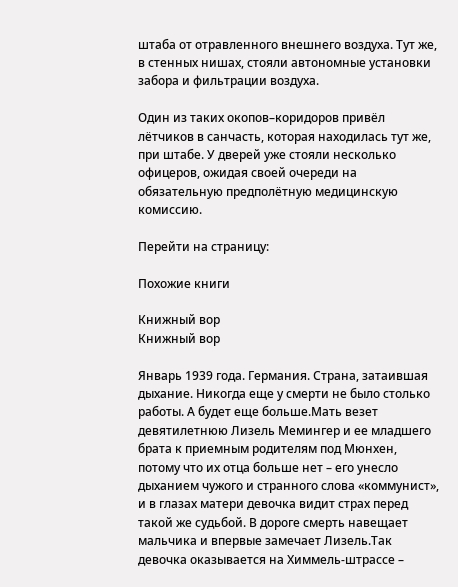штаба от отравленного внешнего воздуха. Тут же, в стенных нишах, стояли автономные установки забора и фильтрации воздуха.

Один из таких окопов–коридоров привёл лётчиков в санчасть, которая находилась тут же, при штабе. У дверей уже стояли несколько офицеров, ожидая своей очереди на обязательную предполётную медицинскую комиссию.

Перейти на страницу:

Похожие книги

Книжный вор
Книжный вор

Январь 1939 года. Германия. Страна, затаившая дыхание. Никогда еще у смерти не было столько работы. А будет еще больше.Мать везет девятилетнюю Лизель Мемингер и ее младшего брата к приемным родителям под Мюнхен, потому что их отца больше нет – его унесло дыханием чужого и странного слова «коммунист», и в глазах матери девочка видит страх перед такой же судьбой. В дороге смерть навещает мальчика и впервые замечает Лизель.Так девочка оказывается на Химмель-штрассе –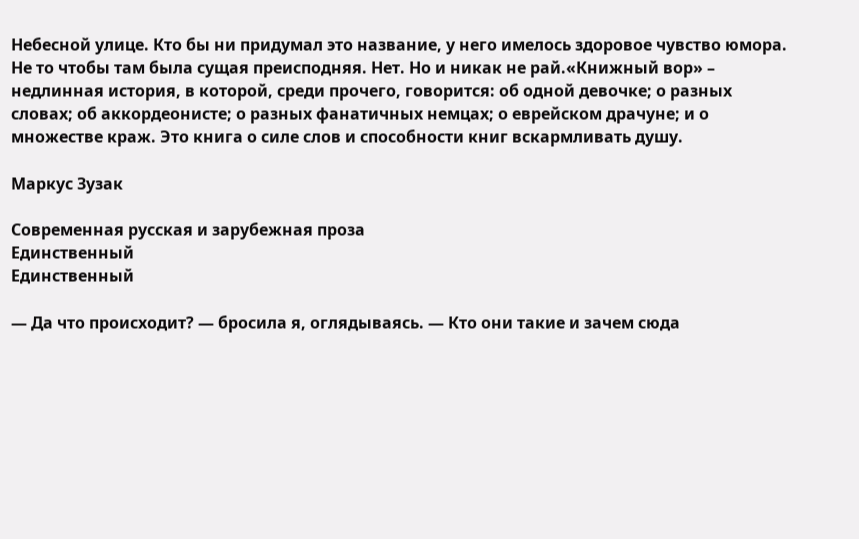Небесной улице. Кто бы ни придумал это название, у него имелось здоровое чувство юмора. Не то чтобы там была сущая преисподняя. Нет. Но и никак не рай.«Книжный вор» – недлинная история, в которой, среди прочего, говорится: об одной девочке; о разных словах; об аккордеонисте; о разных фанатичных немцах; о еврейском драчуне; и о множестве краж. Это книга о силе слов и способности книг вскармливать душу.

Маркус Зузак

Современная русская и зарубежная проза
Единственный
Единственный

— Да что происходит? — бросила я, оглядываясь. — Кто они такие и зачем сюда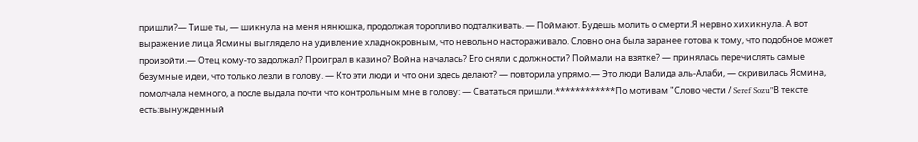пришли?— Тише ты, — шикнула на меня нянюшка, продолжая торопливо подталкивать. — Поймают. Будешь молить о смерти.Я нервно хихикнула. А вот выражение лица Ясмины выглядело на удивление хладнокровным, что невольно настораживало. Словно она была заранее готова к тому, что подобное может произойти.— Отец кому-то задолжал? Проиграл в казино? Война началась? Его сняли с должности? Поймали на взятке? — принялась перечислять самые безумные идеи, что только лезли в голову. — Кто эти люди и что они здесь делают? — повторила упрямо.— Это люди Валида аль-Алаби, — скривилась Ясмина, помолчала немного, а после выдала почти что контрольным мне в голову: — Свататься пришли.************По мотивам "Слово чести / Seref Sozu"В тексте есть:вынужденный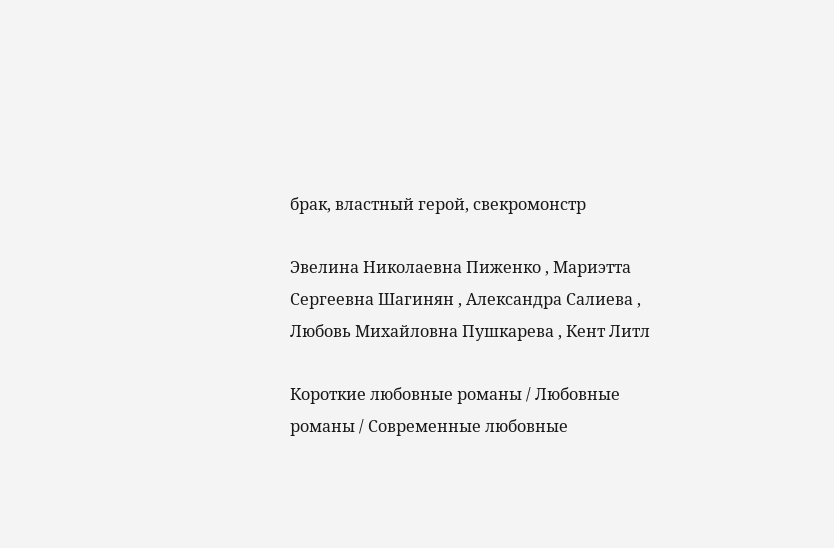брак, властный герой, свекромонстр

Эвелина Николаевна Пиженко , Мариэтта Сергеевна Шагинян , Александра Салиева , Любовь Михайловна Пушкарева , Кент Литл

Короткие любовные романы / Любовные романы / Современные любовные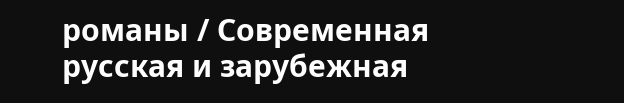романы / Современная русская и зарубежная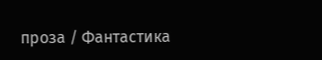проза / Фантастика